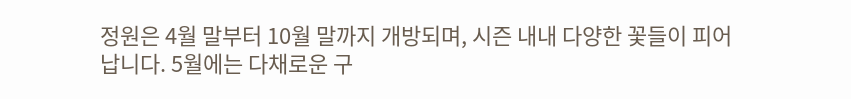정원은 4월 말부터 10월 말까지 개방되며, 시즌 내내 다양한 꽃들이 피어납니다. 5월에는 다채로운 구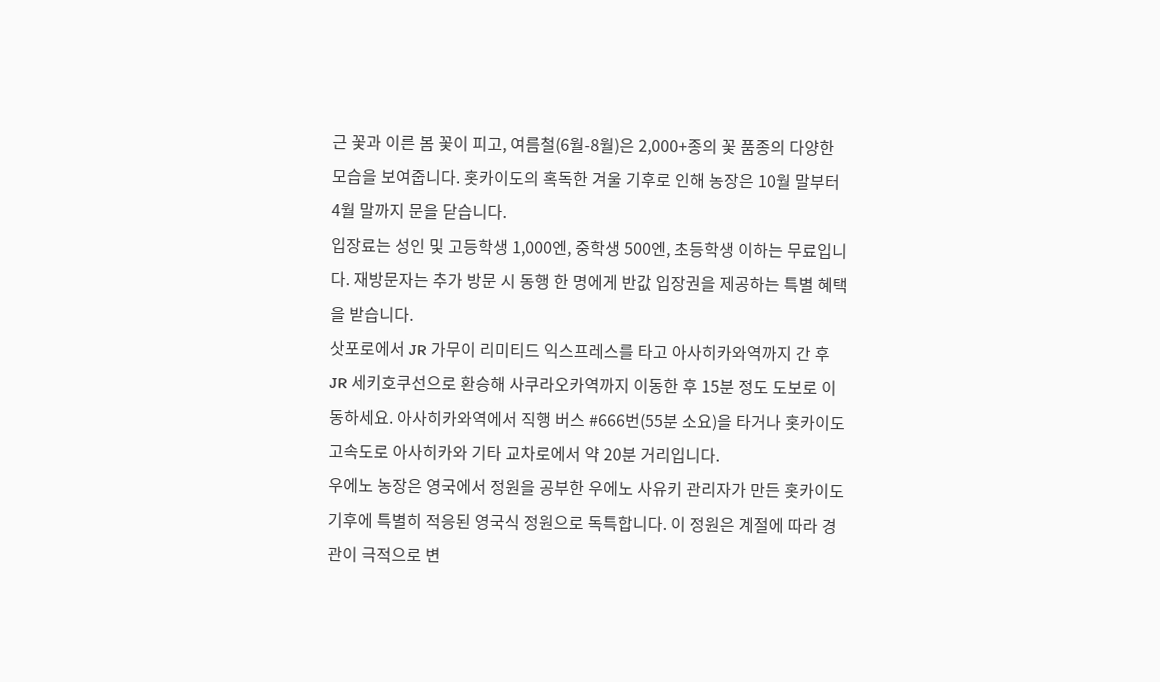근 꽃과 이른 봄 꽃이 피고, 여름철(6월-8월)은 2,000+종의 꽃 품종의 다양한 모습을 보여줍니다. 홋카이도의 혹독한 겨울 기후로 인해 농장은 10월 말부터 4월 말까지 문을 닫습니다.
입장료는 성인 및 고등학생 1,000엔, 중학생 500엔, 초등학생 이하는 무료입니다. 재방문자는 추가 방문 시 동행 한 명에게 반값 입장권을 제공하는 특별 혜택을 받습니다.
삿포로에서 JR 가무이 리미티드 익스프레스를 타고 아사히카와역까지 간 후 JR 세키호쿠선으로 환승해 사쿠라오카역까지 이동한 후 15분 정도 도보로 이동하세요. 아사히카와역에서 직행 버스 #666번(55분 소요)을 타거나 홋카이도 고속도로 아사히카와 기타 교차로에서 약 20분 거리입니다.
우에노 농장은 영국에서 정원을 공부한 우에노 사유키 관리자가 만든 홋카이도 기후에 특별히 적응된 영국식 정원으로 독특합니다. 이 정원은 계절에 따라 경관이 극적으로 변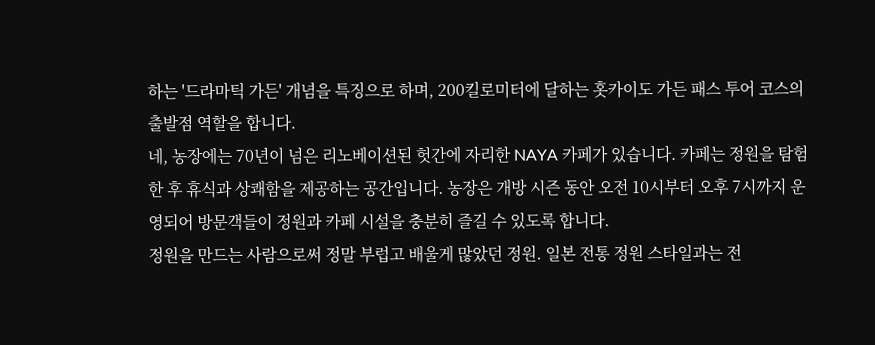하는 '드라마틱 가든' 개념을 특징으로 하며, 200킬로미터에 달하는 홋카이도 가든 패스 투어 코스의 출발점 역할을 합니다.
네, 농장에는 70년이 넘은 리노베이션된 헛간에 자리한 NAYA 카페가 있습니다. 카페는 정원을 탐험한 후 휴식과 상쾌함을 제공하는 공간입니다. 농장은 개방 시즌 동안 오전 10시부터 오후 7시까지 운영되어 방문객들이 정원과 카페 시설을 충분히 즐길 수 있도록 합니다.
정원을 만드는 사람으로써 정말 부럽고 배울게 많았던 정원. 일본 전통 정원 스타일과는 전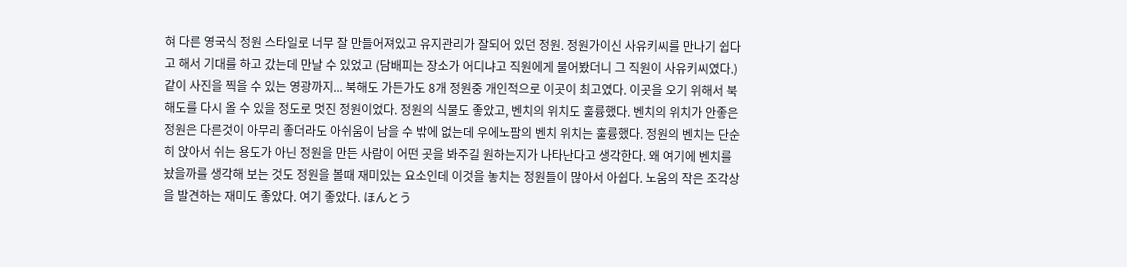혀 다른 영국식 정원 스타일로 너무 잘 만들어져있고 유지관리가 잘되어 있던 정원. 정원가이신 사유키씨를 만나기 쉽다고 해서 기대를 하고 갔는데 만날 수 있었고 (담배피는 장소가 어디냐고 직원에게 물어봤더니 그 직원이 사유키씨였다.) 같이 사진을 찍을 수 있는 영광까지... 북해도 가든가도 8개 정원중 개인적으로 이곳이 최고였다. 이곳을 오기 위해서 북해도를 다시 올 수 있을 정도로 멋진 정원이었다. 정원의 식물도 좋았고, 벤치의 위치도 훌륭했다. 벤치의 위치가 안좋은 정원은 다른것이 아무리 좋더라도 아쉬움이 남을 수 밖에 없는데 우에노팜의 벤치 위치는 훌륭했다. 정원의 벤치는 단순히 앉아서 쉬는 용도가 아닌 정원을 만든 사람이 어떤 곳을 봐주길 원하는지가 나타난다고 생각한다. 왜 여기에 벤치를 놨을까를 생각해 보는 것도 정원을 볼때 재미있는 요소인데 이것을 놓치는 정원들이 많아서 아쉽다. 노움의 작은 조각상을 발견하는 재미도 좋았다. 여기 좋았다. ほんとう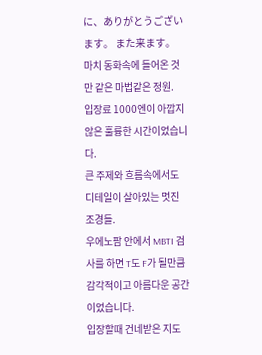に、ありがとうございます。 また来ます。
마치 동화속에 들어온 것만 같은 마법같은 정원.
입장료 1000엔이 아깝지 않은 훌륭한 시간이었습니다.
큰 주제와 흐름속에서도 디테일이 살아있는 멋진 조경들.
우에노팜 안에서 MBTI 검사를 하면 T도 F가 될만큼 감각적이고 아름다운 공간이었습니다.
입장할때 건네받은 지도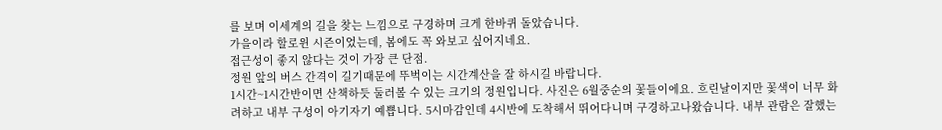를 보며 이세계의 길을 찾는 느낌으로 구경하며 크게 한바퀴 돌았습니다.
가을이라 할로윈 시즌이었는데, 봄에도 꼭 와보고 싶어지네요.
접근성이 좋지 않다는 것이 가장 큰 단점.
정원 앞의 버스 간격이 길기때문에 뚜벅이는 시간계산을 잘 하시길 바랍니다.
1시간~1시간반이면 산책하듯 둘러볼 수 있는 크기의 정원입니다. 사진은 6월중순의 꽃들이에요. 흐린날이지만 꽃색이 너무 화려하고 내부 구성이 아기자기 예쁩니다. 5시마감인데 4시반에 도착해서 뛰어다니며 구경하고나왔습니다. 내부 관람은 잘했는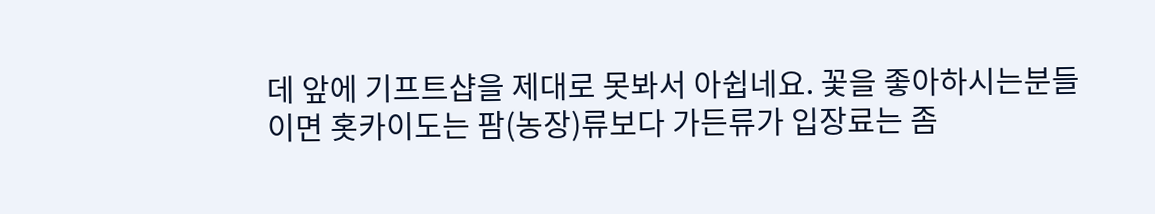데 앞에 기프트샵을 제대로 못봐서 아쉽네요. 꽃을 좋아하시는분들이면 홋카이도는 팜(농장)류보다 가든류가 입장료는 좀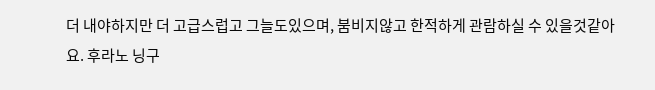더 내야하지만 더 고급스럽고 그늘도있으며, 붐비지않고 한적하게 관람하실 수 있을것같아요. 후라노 닝구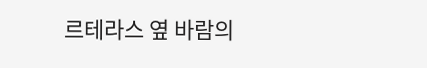르테라스 옆 바람의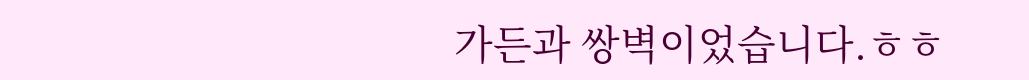가든과 쌍벽이었습니다.ㅎㅎ